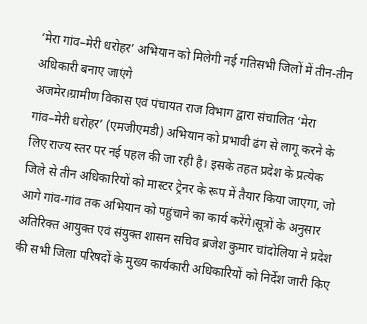‘मेरा गांव–मेरी धरोहर’ अभियान को मिलेगी नई गतिसभी जिलों में तीन-तीन अधिकारी बनाए जाएंगे
अजमेर।ग्रामीण विकास एवं पंचायत राज विभाग द्वारा संचालित ‘मेरा गांव–मेरी धरोहर’ (एमजीएमडी) अभियान को प्रभावी ढंग से लागू करने के लिए राज्य स्तर पर नई पहल की जा रही है। इसके तहत प्रदेश के प्रत्येक जिले से तीन अधिकारियों को मास्टर ट्रेनर के रूप में तैयार किया जाएगा, जो आगे गांव-गांव तक अभियान को पहुंचाने का कार्य करेंगे।सूत्रों के अनुसार अतिरिक्त आयुक्त एवं संयुक्त शासन सचिव ब्रजेश कुमार चांदोलिया ने प्रदेश की सभी जिला परिषदों के मुख्य कार्यकारी अधिकारियों को निर्देश जारी किए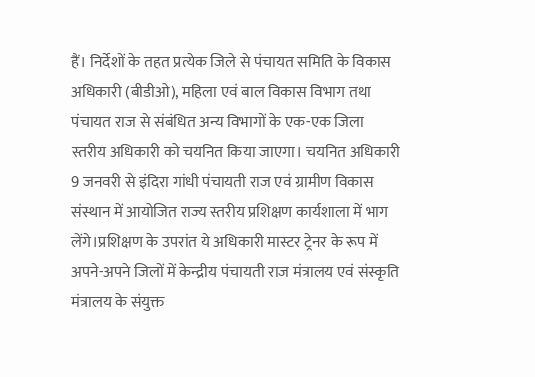हैं। निर्देशों के तहत प्रत्येक जिले से पंचायत समिति के विकास अधिकारी (बीडीओ), महिला एवं बाल विकास विभाग तथा पंचायत राज से संबंधित अन्य विभागों के एक-एक जिला स्तरीय अधिकारी को चयनित किया जाएगा। चयनित अधिकारी 9 जनवरी से इंदिरा गांधी पंचायती राज एवं ग्रामीण विकास संस्थान में आयोजित राज्य स्तरीय प्रशिक्षण कार्यशाला में भाग लेंगे।प्रशिक्षण के उपरांत ये अधिकारी मास्टर ट्रेनर के रूप में अपने-अपने जिलों में केन्द्रीय पंचायती राज मंत्रालय एवं संस्कृति मंत्रालय के संयुक्त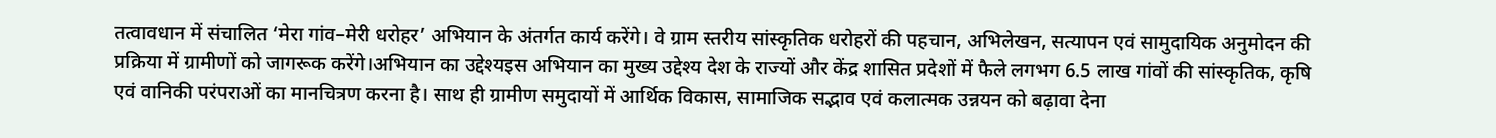तत्वावधान में संचालित ‘मेरा गांव–मेरी धरोहर’ अभियान के अंतर्गत कार्य करेंगे। वे ग्राम स्तरीय सांस्कृतिक धरोहरों की पहचान, अभिलेखन, सत्यापन एवं सामुदायिक अनुमोदन की प्रक्रिया में ग्रामीणों को जागरूक करेंगे।अभियान का उद्देश्यइस अभियान का मुख्य उद्देश्य देश के राज्यों और केंद्र शासित प्रदेशों में फैले लगभग 6.5 लाख गांवों की सांस्कृतिक, कृषि एवं वानिकी परंपराओं का मानचित्रण करना है। साथ ही ग्रामीण समुदायों में आर्थिक विकास, सामाजिक सद्भाव एवं कलात्मक उन्नयन को बढ़ावा देना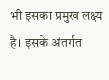भी इसका प्रमुख लक्ष्य है। इसके अंतर्गत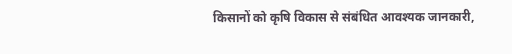किसानों को कृषि विकास से संबंधित आवश्यक जानकारी,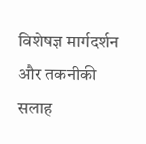विशेषज्ञ मार्गदर्शन और तकनीकी सलाह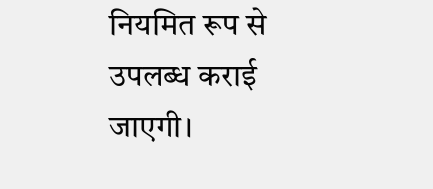नियमित रूप से उपलब्ध कराई जाएगी।